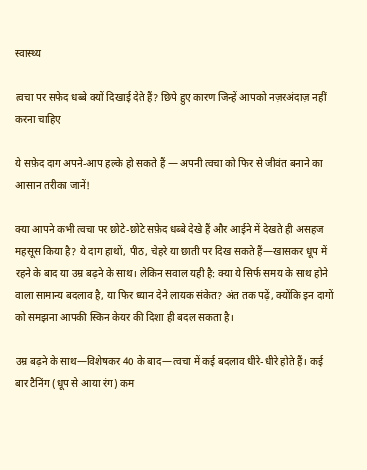स्वास्थ्य

त्वचा पर सफेद धब्बे क्यों दिखाई देते हैं? छिपे हुए कारण जिन्हें आपको नज़रअंदाज़ नहीं करना चाहिए

ये सफ़ेद दाग अपने-आप हल्के हो सकते हैं — अपनी त्वचा को फिर से जीवंत बनाने का आसान तरीका जानें!

क्या आपने कभी त्वचा पर छोटे-छोटे सफ़ेद धब्बे देखे हैं और आईने में देखते ही असहज महसूस किया है? ये दाग हाथों, पीठ, चेहरे या छाती पर दिख सकते हैं—खासकर धूप में रहने के बाद या उम्र बढ़ने के साथ। लेकिन सवाल यही है: क्या ये सिर्फ समय के साथ होने वाला सामान्य बदलाव है, या फिर ध्यान देने लायक संकेत? अंत तक पढ़ें, क्योंकि इन दागों को समझना आपकी स्किन केयर की दिशा ही बदल सकता है।

उम्र बढ़ने के साथ—विशेषकर 40 के बाद—त्वचा में कई बदलाव धीरे-धीरे होते हैं। कई बार टैनिंग (धूप से आया रंग) कम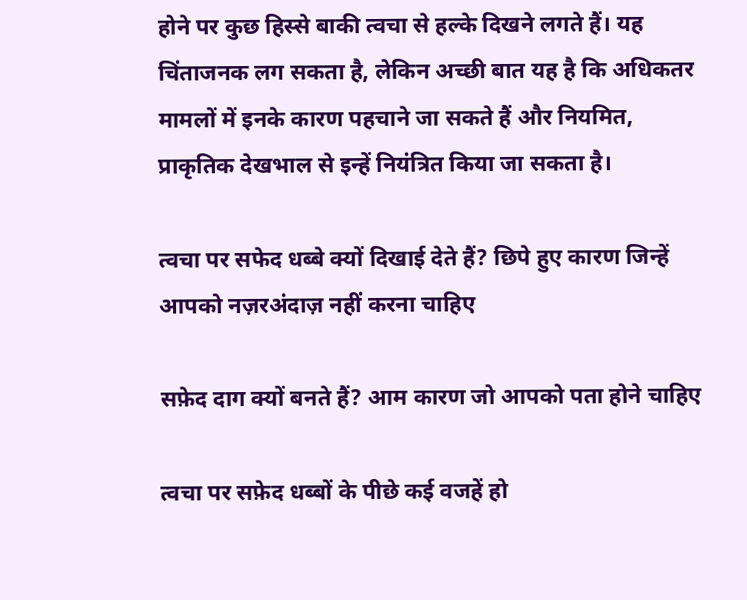होने पर कुछ हिस्से बाकी त्वचा से हल्के दिखने लगते हैं। यह चिंताजनक लग सकता है, लेकिन अच्छी बात यह है कि अधिकतर मामलों में इनके कारण पहचाने जा सकते हैं और नियमित, प्राकृतिक देखभाल से इन्हें नियंत्रित किया जा सकता है।

त्वचा पर सफेद धब्बे क्यों दिखाई देते हैं? छिपे हुए कारण जिन्हें आपको नज़रअंदाज़ नहीं करना चाहिए

सफ़ेद दाग क्यों बनते हैं? आम कारण जो आपको पता होने चाहिए

त्वचा पर सफ़ेद धब्बों के पीछे कई वजहें हो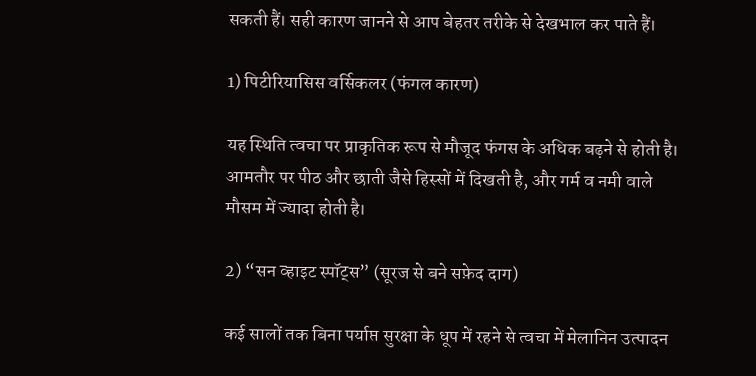सकती हैं। सही कारण जानने से आप बेहतर तरीके से देखभाल कर पाते हैं।

1) पिटीरियासिस वर्सिकलर (फंगल कारण)

यह स्थिति त्वचा पर प्राकृतिक रूप से मौजूद फंगस के अधिक बढ़ने से होती है। आमतौर पर पीठ और छाती जैसे हिस्सों में दिखती है, और गर्म व नमी वाले मौसम में ज्यादा होती है।

2) “सन व्हाइट स्पॉट्स” (सूरज से बने सफ़ेद दाग)

कई सालों तक बिना पर्याप्त सुरक्षा के धूप में रहने से त्वचा में मेलानिन उत्पादन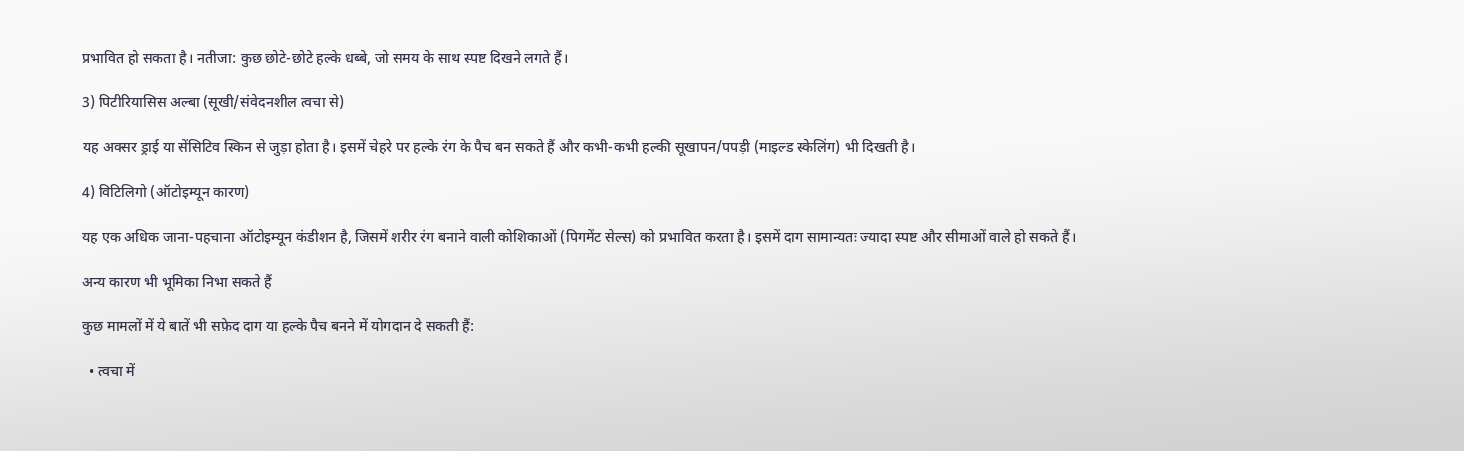प्रभावित हो सकता है। नतीजा: कुछ छोटे-छोटे हल्के धब्बे, जो समय के साथ स्पष्ट दिखने लगते हैं।

3) पिटीरियासिस अल्बा (सूखी/संवेदनशील त्वचा से)

यह अक्सर ड्राई या सेंसिटिव स्किन से जुड़ा होता है। इसमें चेहरे पर हल्के रंग के पैच बन सकते हैं और कभी-कभी हल्की सूखापन/पपड़ी (माइल्ड स्केलिंग) भी दिखती है।

4) विटिलिगो (ऑटोइम्यून कारण)

यह एक अधिक जाना-पहचाना ऑटोइम्यून कंडीशन है, जिसमें शरीर रंग बनाने वाली कोशिकाओं (पिगमेंट सेल्स) को प्रभावित करता है। इसमें दाग सामान्यतः ज्यादा स्पष्ट और सीमाओं वाले हो सकते हैं।

अन्य कारण भी भूमिका निभा सकते हैं

कुछ मामलों में ये बातें भी सफ़ेद दाग या हल्के पैच बनने में योगदान दे सकती हैं:

  • त्वचा में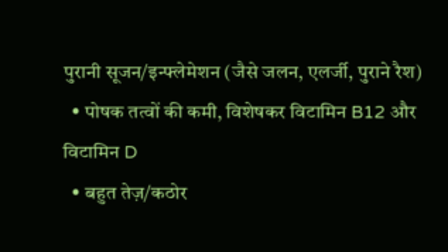पुरानी सूजन/इन्फ्लेमेशन (जैसे जलन, एलर्जी, पुराने रैश)
  • पोषक तत्वों की कमी, विशेषकर विटामिन B12 और विटामिन D
  • बहुत तेज़/कठोर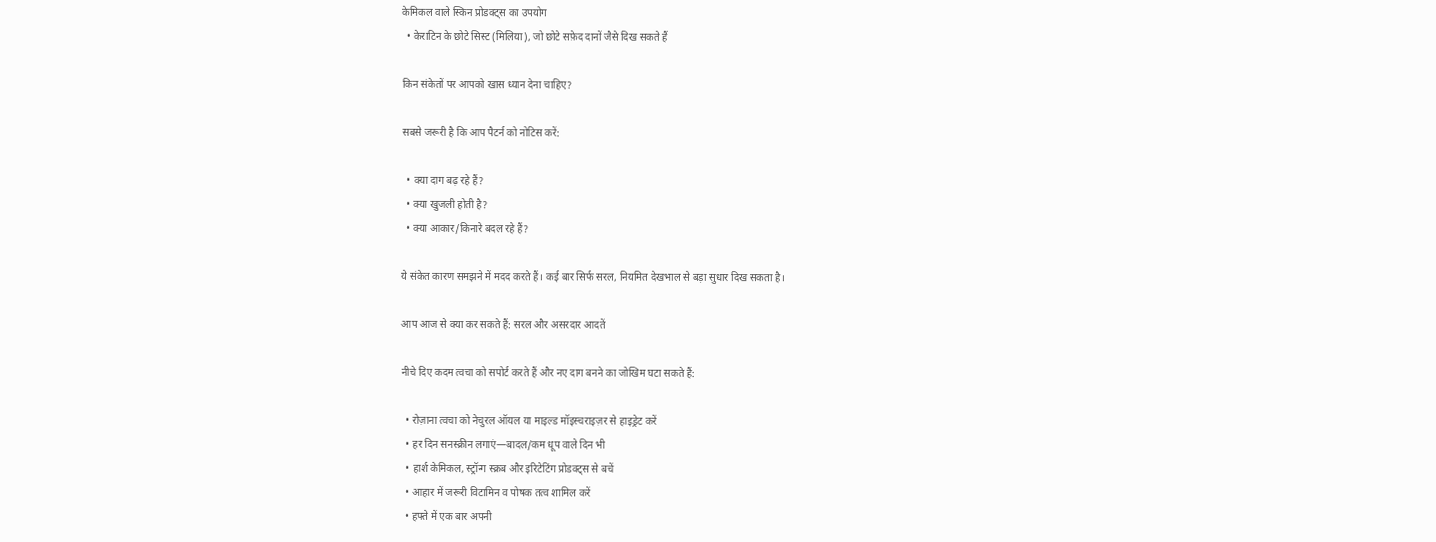केमिकल वाले स्किन प्रोडक्ट्स का उपयोग
  • केराटिन के छोटे सिस्ट (मिलिया), जो छोटे सफ़ेद दानों जैसे दिख सकते हैं

किन संकेतों पर आपको खास ध्यान देना चाहिए?

सबसे जरूरी है कि आप पैटर्न को नोटिस करें:

  • क्या दाग बढ़ रहे हैं?
  • क्या खुजली होती है?
  • क्या आकार/किनारे बदल रहे हैं?

ये संकेत कारण समझने में मदद करते हैं। कई बार सिर्फ सरल, नियमित देखभाल से बड़ा सुधार दिख सकता है।

आप आज से क्या कर सकते हैं: सरल और असरदार आदतें

नीचे दिए कदम त्वचा को सपोर्ट करते हैं और नए दाग बनने का जोखिम घटा सकते हैं:

  • रोज़ाना त्वचा को नेचुरल ऑयल या माइल्ड मॉइस्चराइज़र से हाइड्रेट करें
  • हर दिन सनस्क्रीन लगाएं—बादल/कम धूप वाले दिन भी
  • हार्श केमिकल, स्ट्रॉन्ग स्क्रब और इरिटेटिंग प्रोडक्ट्स से बचें
  • आहार में जरूरी विटामिन व पोषक तत्व शामिल करें
  • हफ्ते में एक बार अपनी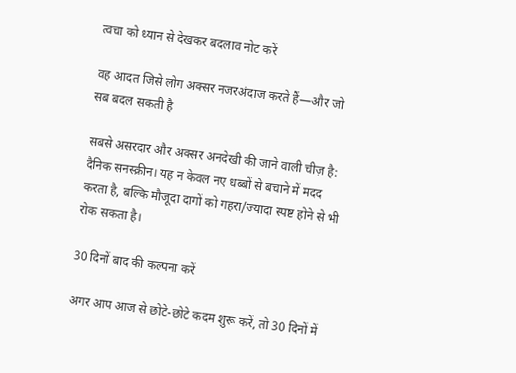त्वचा को ध्यान से देखकर बदलाव नोट करें

वह आदत जिसे लोग अक्सर नजरअंदाज करते हैं—और जो सब बदल सकती है

सबसे असरदार और अक्सर अनदेखी की जाने वाली चीज़ है: दैनिक सनस्क्रीन। यह न केवल नए धब्बों से बचाने में मदद करता है, बल्कि मौजूदा दागों को गहरा/ज्यादा स्पष्ट होने से भी रोक सकता है।

30 दिनों बाद की कल्पना करें

अगर आप आज से छोटे-छोटे कदम शुरू करें, तो 30 दिनों में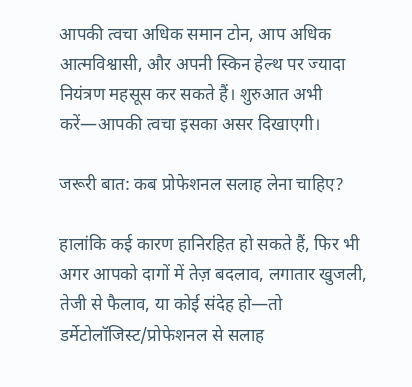आपकी त्वचा अधिक समान टोन, आप अधिक आत्मविश्वासी, और अपनी स्किन हेल्थ पर ज्यादा नियंत्रण महसूस कर सकते हैं। शुरुआत अभी करें—आपकी त्वचा इसका असर दिखाएगी।

जरूरी बात: कब प्रोफेशनल सलाह लेना चाहिए?

हालांकि कई कारण हानिरहित हो सकते हैं, फिर भी अगर आपको दागों में तेज़ बदलाव, लगातार खुजली, तेजी से फैलाव, या कोई संदेह हो—तो डर्मेटोलॉजिस्ट/प्रोफेशनल से सलाह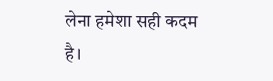लेना हमेशा सही कदम है।